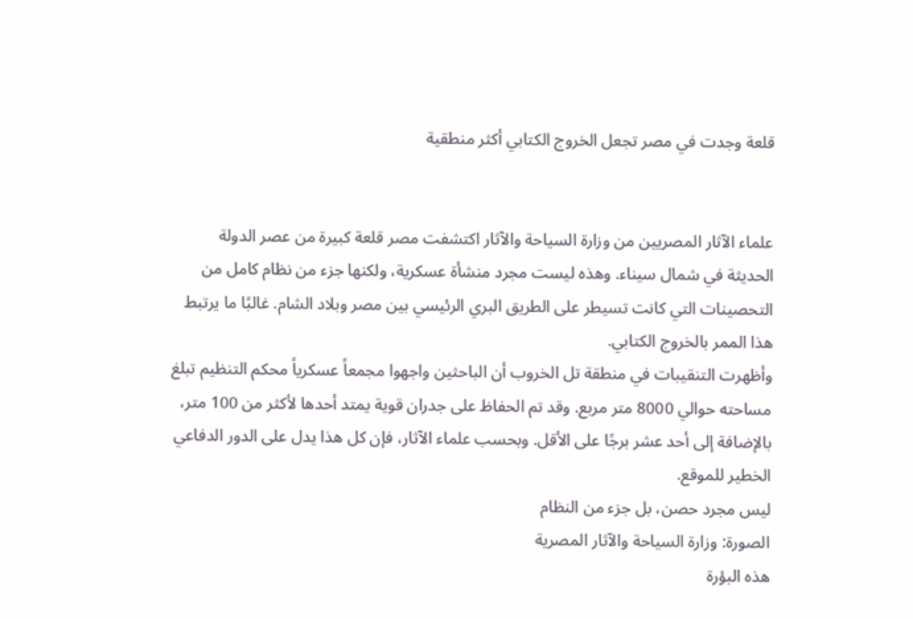قلعة وجدت في مصر تجعل الخروج الكتابي أكثر منطقية


علماء الآثار المصريين من وزارة السياحة والآثار اكتشفت مصر قلعة كبيرة من عصر الدولة الحديثة في شمال سيناء. وهذه ليست مجرد منشأة عسكرية، ولكنها جزء من نظام كامل من التحصينات التي كانت تسيطر على الطريق البري الرئيسي بين مصر وبلاد الشام. غالبًا ما يرتبط هذا الممر بالخروج الكتابي.
وأظهرت التنقيبات في منطقة تل الخروب أن الباحثين واجهوا مجمعاً عسكرياً محكم التنظيم تبلغ مساحته حوالي 8000 متر مربع. وقد تم الحفاظ على جدران قوية يمتد أحدها لأكثر من 100 متر، بالإضافة إلى أحد عشر برجًا على الأقل. وبحسب علماء الآثار، فإن كل هذا يدل على الدور الدفاعي الخطير للموقع.
ليس مجرد حصن، بل جزء من النظام
الصورة: وزارة السياحة والآثار المصرية
هذه البؤرة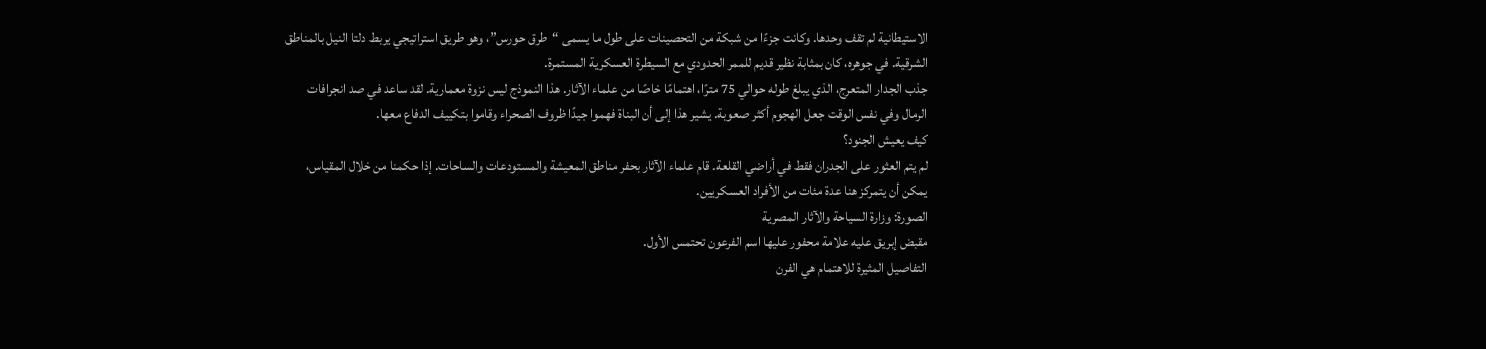الاستيطانية لم تقف وحدها. وكانت جزءًا من شبكة من التحصينات على طول ما يسمى “طرق حورس”، وهو طريق استراتيجي يربط دلتا النيل بالمناطق الشرقية. في جوهره، كان بمثابة نظير قديم للممر الحدودي مع السيطرة العسكرية المستمرة.
جذب الجدار المتعرج، الذي يبلغ طوله حوالي 75 مترًا، اهتمامًا خاصًا من علماء الآثار. هذا النموذج ليس نزوة معمارية. لقد ساعد في صد انجرافات الرمال وفي نفس الوقت جعل الهجوم أكثر صعوبة. يشير هذا إلى أن البناة فهموا جيدًا ظروف الصحراء وقاموا بتكييف الدفاع معها.
كيف يعيش الجنود؟
لم يتم العثور على الجدران فقط في أراضي القلعة. قام علماء الآثار بحفر مناطق المعيشة والمستودعات والساحات. إذا حكمنا من خلال المقياس، يمكن أن يتمركز هنا عدة مئات من الأفراد العسكريين.
الصورة: وزارة السياحة والآثار المصرية
مقبض إبريق عليه علامة محفور عليها اسم الفرعون تحتمس الأول.
التفاصيل المثيرة للاهتمام هي الفرن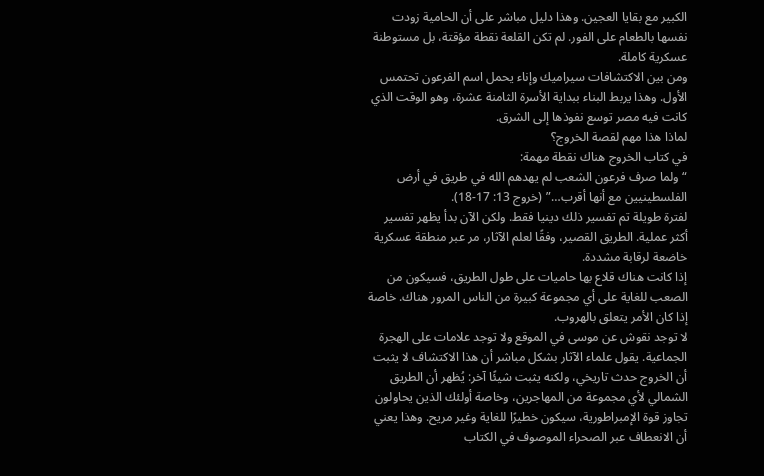الكبير مع بقايا العجين. وهذا دليل مباشر على أن الحامية زودت نفسها بالطعام على الفور. لم تكن القلعة نقطة مؤقتة، بل مستوطنة عسكرية كاملة.
ومن بين الاكتشافات سيراميك وإناء يحمل اسم الفرعون تحتمس الأول. وهذا يربط البناء ببداية الأسرة الثامنة عشرة، وهو الوقت الذي كانت فيه مصر توسع نفوذها إلى الشرق.
لماذا هذا مهم لقصة الخروج؟
في كتاب الخروج هناك نقطة مهمة:
“ولما صرف فرعون الشعب لم يهدهم الله في طريق في أرض الفلسطينيين مع أنها أقرب…” (خروج 13: 17-18).
لفترة طويلة تم تفسير ذلك دينيا فقط. ولكن الآن بدأ يظهر تفسير أكثر عملية. الطريق القصير، وفقًا لعلم الآثار، مر عبر منطقة عسكرية خاضعة لرقابة مشددة.
إذا كانت هناك قلاع بها حاميات على طول الطريق، فسيكون من الصعب للغاية على أي مجموعة كبيرة من الناس المرور هناك. خاصة إذا كان الأمر يتعلق بالهروب.
لا توجد نقوش عن موسى في الموقع ولا توجد علامات على الهجرة الجماعية. يقول علماء الآثار بشكل مباشر أن هذا الاكتشاف لا يثبت أن الخروج حدث تاريخي، ولكنه يثبت شيئًا آخر: يُظهر أن الطريق الشمالي لأي مجموعة من المهاجرين، وخاصة أولئك الذين يحاولون تجاوز قوة الإمبراطورية، سيكون خطيرًا للغاية وغير مريح. وهذا يعني أن الانعطاف عبر الصحراء الموصوف في الكتاب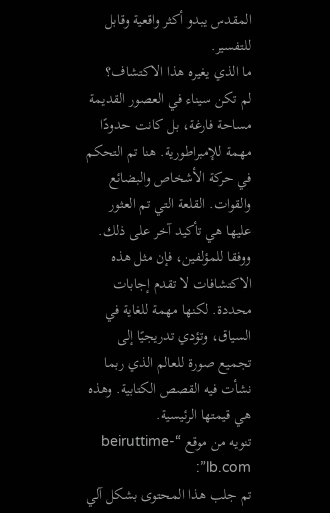المقدس يبدو أكثر واقعية وقابل للتفسير.
ما الذي يغيره هذا الاكتشاف؟
لم تكن سيناء في العصور القديمة مساحة فارغة، بل كانت حدودًا مهمة للإمبراطورية. هنا تم التحكم في حركة الأشخاص والبضائع والقوات. القلعة التي تم العثور عليها هي تأكيد آخر على ذلك.
ووفقا للمؤلفين، فإن مثل هذه الاكتشافات لا تقدم إجابات محددة. لكنها مهمة للغاية في السياق، وتؤدي تدريجيًا إلى تجميع صورة للعالم الذي ربما نشأت فيه القصص الكتابية. وهذه هي قيمتها الرئيسية.
تنويه من موقع “beiruttime-lb.com”:
تم جلب هذا المحتوى بشكل آلي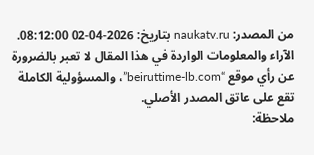من المصدر: naukatv.ru بتاريخ: 2026-04-02 08:12:00. الآراء والمعلومات الواردة في هذا المقال لا تعبر بالضرورة عن رأي موقع “beiruttime-lb.com”، والمسؤولية الكاملة تقع على عاتق المصدر الأصلي.
ملاحظة: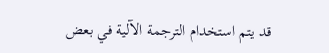قد يتم استخدام الترجمة الآلية في بعض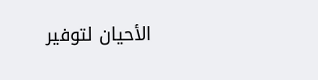الأحيان لتوفير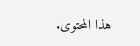هذا المحتوى.